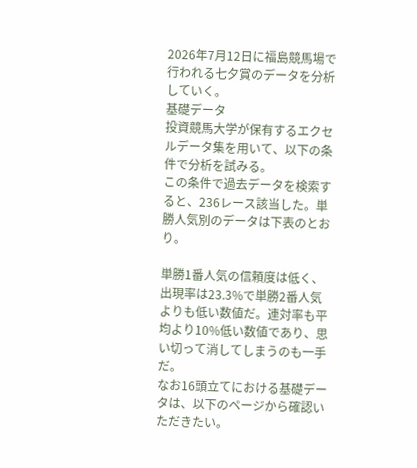2026年7月12日に福島競馬場で行われる七夕賞のデータを分析していく。
基礎データ
投資競馬大学が保有するエクセルデータ集を用いて、以下の条件で分析を試みる。
この条件で過去データを検索すると、236レース該当した。単勝人気別のデータは下表のとおり。

単勝1番人気の信頼度は低く、出現率は23.3%で単勝2番人気よりも低い数値だ。連対率も平均より10%低い数値であり、思い切って消してしまうのも一手だ。
なお16頭立てにおける基礎データは、以下のページから確認いただきたい。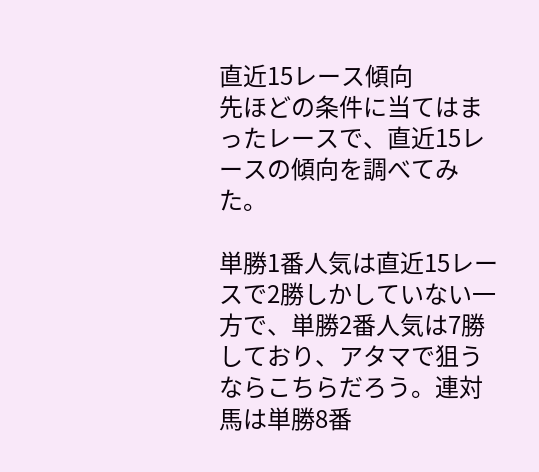直近15レース傾向
先ほどの条件に当てはまったレースで、直近15レースの傾向を調べてみた。

単勝1番人気は直近15レースで2勝しかしていない一方で、単勝2番人気は7勝しており、アタマで狙うならこちらだろう。連対馬は単勝8番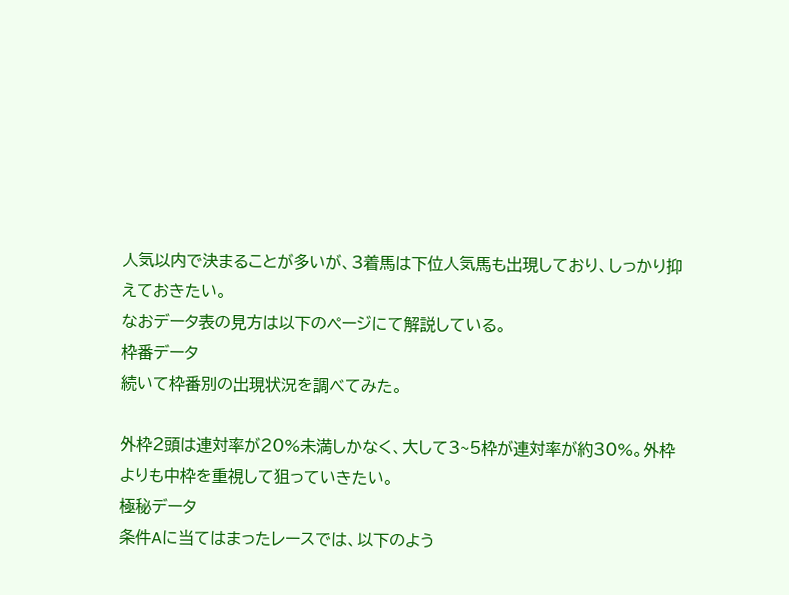人気以内で決まることが多いが、3着馬は下位人気馬も出現しており、しっかり抑えておきたい。
なおデータ表の見方は以下のページにて解説している。
枠番データ
続いて枠番別の出現状況を調べてみた。

外枠2頭は連対率が20%未満しかなく、大して3~5枠が連対率が約30%。外枠よりも中枠を重視して狙っていきたい。
極秘データ
条件Aに当てはまったレースでは、以下のよう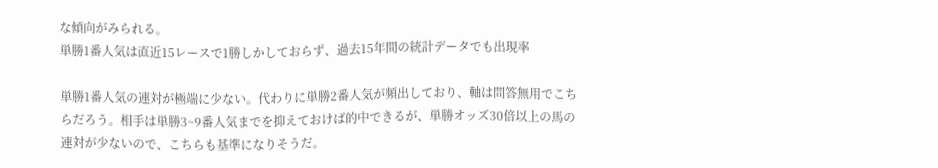な傾向がみられる。
単勝1番人気は直近15レースで1勝しかしておらず、過去15年間の統計データでも出現率

単勝1番人気の連対が極端に少ない。代わりに単勝2番人気が頻出しており、軸は問答無用でこちらだろう。相手は単勝3~9番人気までを抑えておけば的中できるが、単勝オッズ30倍以上の馬の連対が少ないので、こちらも基準になりそうだ。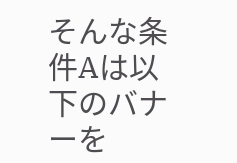そんな条件Aは以下のバナーを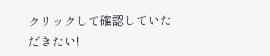クリックして確認していただきたい!